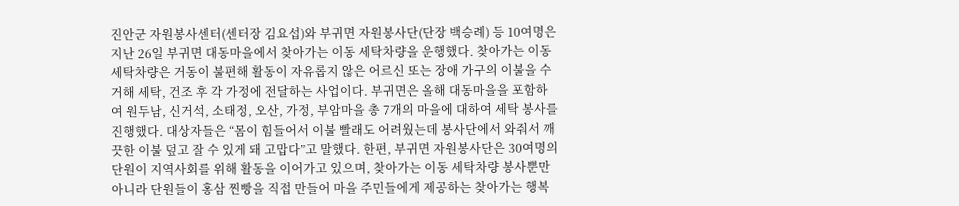진안군 자원봉사센터(센터장 김요섭)와 부귀면 자원봉사단(단장 백승례) 등 10여명은 지난 26일 부귀면 대동마을에서 찾아가는 이동 세탁차량을 운행했다. 찾아가는 이동 세탁차량은 거동이 불편해 활동이 자유롭지 않은 어르신 또는 장애 가구의 이불을 수거해 세탁, 건조 후 각 가정에 전달하는 사업이다. 부귀면은 올해 대동마을을 포함하여 원두남, 신거석, 소태정, 오산, 가정, 부암마을 총 7개의 마을에 대하여 세탁 봉사를 진행했다. 대상자들은 “몸이 힘들어서 이불 빨래도 어려웠는데 봉사단에서 와줘서 깨끗한 이불 덮고 잘 수 있게 돼 고맙다”고 말했다. 한편, 부귀면 자원봉사단은 30여명의 단원이 지역사회를 위해 활동을 이어가고 있으며, 찾아가는 이동 세탁차량 봉사뿐만 아니라 단원들이 홍삼 찐빵을 직접 만들어 마을 주민들에게 제공하는 찾아가는 행복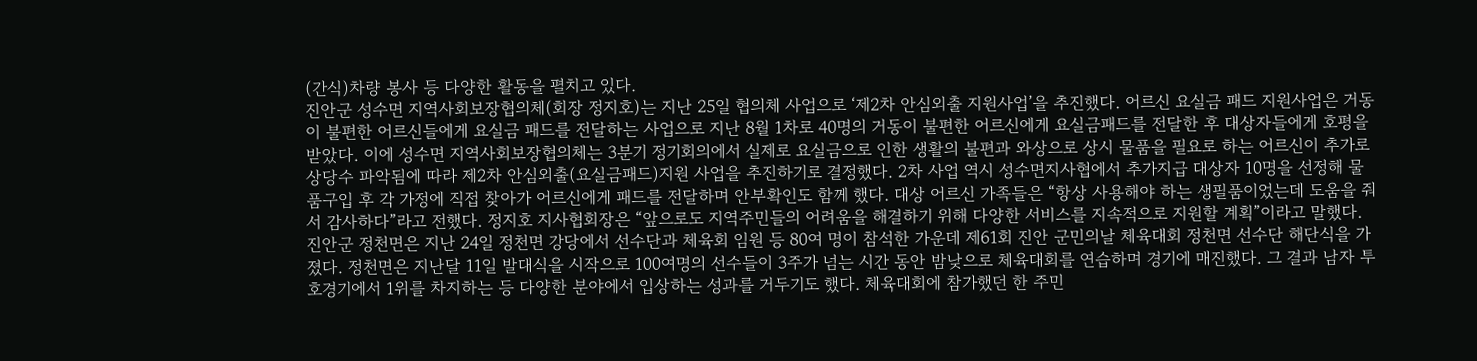(간식)차량 봉사 등 다양한 활동을 펼치고 있다.
진안군 성수면 지역사회보장협의체(회장 정지호)는 지난 25일 협의체 사업으로 ‘제2차 안심외출 지원사업’을 추진했다. 어르신 요실금 패드 지원사업은 거동이 불편한 어르신들에게 요실금 패드를 전달하는 사업으로 지난 8월 1차로 40명의 거동이 불편한 어르신에게 요실금패드를 전달한 후 대상자들에게 호평을 받았다. 이에 성수면 지역사회보장협의체는 3분기 정기회의에서 실제로 요실금으로 인한 생활의 불편과 와상으로 상시 물품을 필요로 하는 어르신이 추가로 상당수 파악됨에 따라 제2차 안심외출(요실금패드)지원 사업을 추진하기로 결정했다. 2차 사업 역시 성수면지사협에서 추가지급 대상자 10명을 선정해 물품구입 후 각 가정에 직접 찾아가 어르신에게 패드를 전달하며 안부확인도 함께 했다. 대상 어르신 가족들은 “항상 사용해야 하는 생필품이었는데 도움을 줘서 감사하다”라고 전했다. 정지호 지사협회장은 “앞으로도 지역주민들의 어려움을 해결하기 위해 다양한 서비스를 지속적으로 지원할 계획”이라고 말했다.
진안군 정천면은 지난 24일 정천면 강당에서 선수단과 체육회 임원 등 80여 명이 참석한 가운데 제61회 진안 군민의날 체육대회 정천면 선수단 해단식을 가졌다. 정천면은 지난달 11일 발대식을 시작으로 100여명의 선수들이 3주가 넘는 시간 동안 밤낮으로 체육대회를 연습하며 경기에 매진했다. 그 결과 남자 투호경기에서 1위를 차지하는 등 다양한 분야에서 입상하는 성과를 거두기도 했다. 체육대회에 참가했던 한 주민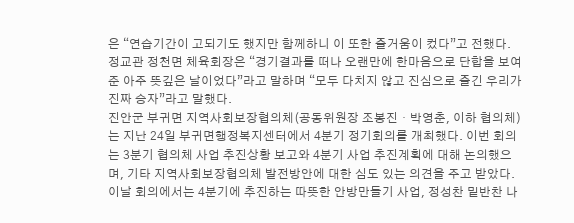은 “연습기간이 고되기도 했지만 함께하니 이 또한 즐거움이 컸다”고 전했다. 정교관 정천면 체육회장은 “경기결과를 떠나 오랜만에 한마음으로 단합을 보여준 아주 뜻깊은 날이었다”라고 말하며 “모두 다치지 않고 진심으로 즐긴 우리가 진짜 승자”라고 말했다.
진안군 부귀면 지역사회보장협의체(공동위원장 조봉진・박영춘, 이하 협의체)는 지난 24일 부귀면행정복지센터에서 4분기 정기회의를 개최했다. 이번 회의는 3분기 협의체 사업 추진상황 보고와 4분기 사업 추진계획에 대해 논의했으며, 기타 지역사회보장협의체 발전방안에 대한 심도 있는 의견을 주고 받았다. 이날 회의에서는 4분기에 추진하는 따뜻한 안방만들기 사업, 정성찬 밑반찬 나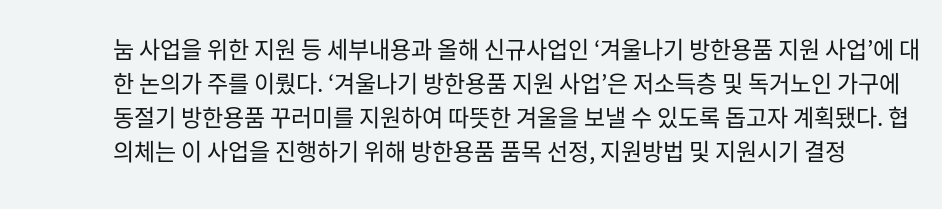눔 사업을 위한 지원 등 세부내용과 올해 신규사업인 ‘겨울나기 방한용품 지원 사업’에 대한 논의가 주를 이뤘다. ‘겨울나기 방한용품 지원 사업’은 저소득층 및 독거노인 가구에 동절기 방한용품 꾸러미를 지원하여 따뜻한 겨울을 보낼 수 있도록 돕고자 계획됐다. 협의체는 이 사업을 진행하기 위해 방한용품 품목 선정, 지원방법 및 지원시기 결정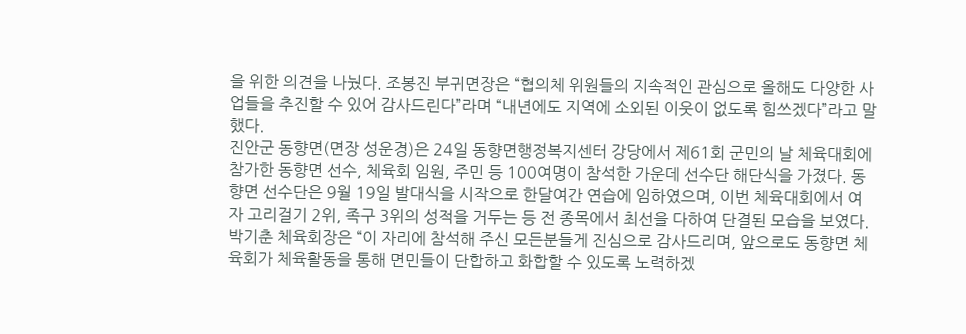을 위한 의견을 나눴다. 조봉진 부귀면장은 “협의체 위원들의 지속적인 관심으로 올해도 다양한 사업들을 추진할 수 있어 감사드린다”라며 “내년에도 지역에 소외된 이웃이 없도록 힘쓰겠다”라고 말했다.
진안군 동향면(면장 성운경)은 24일 동향면행정복지센터 강당에서 제61회 군민의 날 체육대회에 참가한 동향면 선수, 체육회 임원, 주민 등 100여명이 참석한 가운데 선수단 해단식을 가졌다. 동향면 선수단은 9월 19일 발대식을 시작으로 한달여간 연습에 임하였으며, 이번 체육대회에서 여자 고리걸기 2위, 족구 3위의 성적을 거두는 등 전 종목에서 최선을 다하여 단결된 모습을 보였다. 박기춘 체육회장은 “이 자리에 참석해 주신 모든분들게 진심으로 감사드리며, 앞으로도 동향면 체육회가 체육활동을 통해 면민들이 단합하고 화합할 수 있도록 노력하겠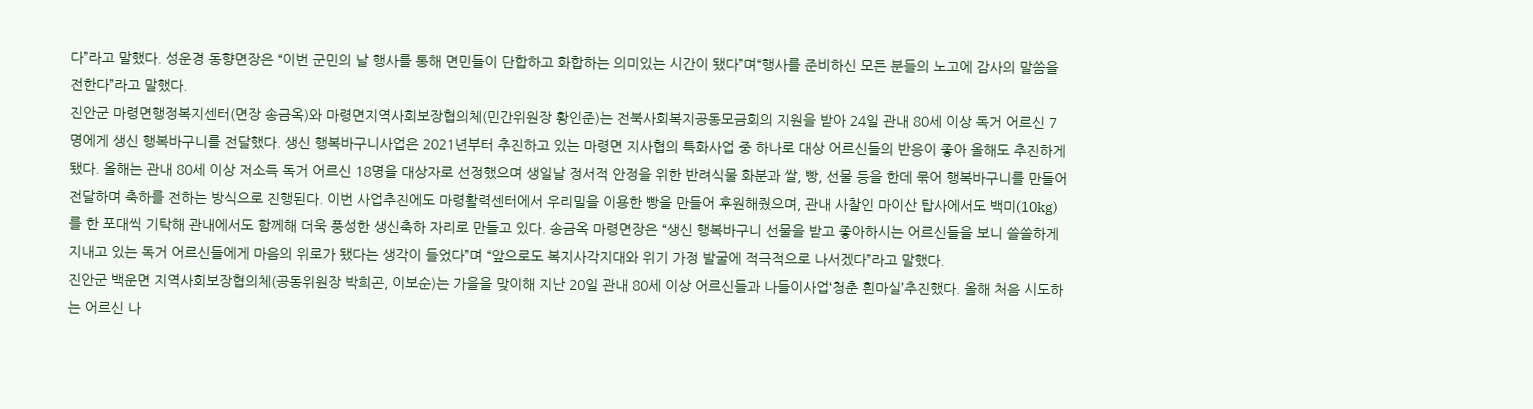다”라고 말했다. 성운경 동향면장은 “이번 군민의 날 행사를 통해 면민들이 단합하고 화합하는 의미있는 시간이 됐다”며“행사를 준비하신 모든 분들의 노고에 감사의 말씀을 전한다”라고 말했다.
진안군 마령면행정복지센터(면장 송금옥)와 마령면지역사회보장협의체(민간위원장 황인준)는 전북사회복지공동모금회의 지원을 받아 24일 관내 80세 이상 독거 어르신 7명에게 생신 행복바구니를 전달했다. 생신 행복바구니사업은 2021년부터 추진하고 있는 마령면 지사협의 특화사업 중 하나로 대상 어르신들의 반응이 좋아 올해도 추진하게 됐다. 올해는 관내 80세 이상 저소득 독거 어르신 18명을 대상자로 선정했으며 생일날 정서적 안정을 위한 반려식물 화분과 쌀, 빵, 선물 등을 한데 묶어 행복바구니를 만들어 전달하며 축하를 전하는 방식으로 진행된다. 이번 사업추진에도 마령활력센터에서 우리밀을 이용한 빵을 만들어 후원해줬으며, 관내 사찰인 마이산 탑사에서도 백미(10kg)를 한 포대씩 기탁해 관내에서도 함께해 더욱 풍성한 생신축하 자리로 만들고 있다. 송금옥 마령면장은 “생신 행복바구니 선물을 받고 좋아하시는 어르신들을 보니 쓸쓸하게 지내고 있는 독거 어르신들에게 마음의 위로가 됐다는 생각이 들었다”며 “앞으로도 복지사각지대와 위기 가정 발굴에 적극적으로 나서겠다”라고 말했다.
진안군 백운면 지역사회보장협의체(공동위원장 박희곤, 이보순)는 가을을 맞이해 지난 20일 관내 80세 이상 어르신들과 나들이사업‘청춘 흰마실’추진했다. 올해 처음 시도하는 어르신 나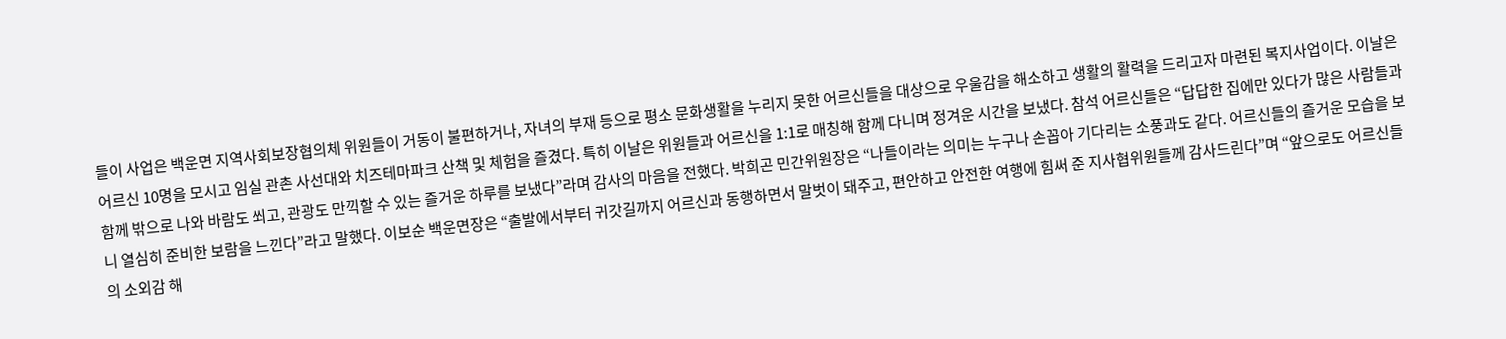들이 사업은 백운면 지역사회보장협의체 위원들이 거동이 불편하거나, 자녀의 부재 등으로 평소 문화생활을 누리지 못한 어르신들을 대상으로 우울감을 해소하고 생활의 활력을 드리고자 마련된 복지사업이다. 이날은 어르신 10명을 모시고 임실 관촌 사선대와 치즈테마파크 산책 및 체험을 즐겼다. 특히 이날은 위원들과 어르신을 1:1로 매칭해 함께 다니며 정겨운 시간을 보냈다. 참석 어르신들은 “답답한 집에만 있다가 많은 사람들과 함께 밖으로 나와 바람도 쐬고, 관광도 만끽할 수 있는 즐거운 하루를 보냈다”라며 감사의 마음을 전했다. 박희곤 민간위원장은 “나들이라는 의미는 누구나 손꼽아 기다리는 소풍과도 같다. 어르신들의 즐거운 모습을 보니 열심히 준비한 보람을 느낀다”라고 말했다. 이보순 백운면장은 “출발에서부터 귀갓길까지 어르신과 동행하면서 말벗이 돼주고, 편안하고 안전한 여행에 힘써 준 지사협위원들께 감사드린다”며 “앞으로도 어르신들의 소외감 해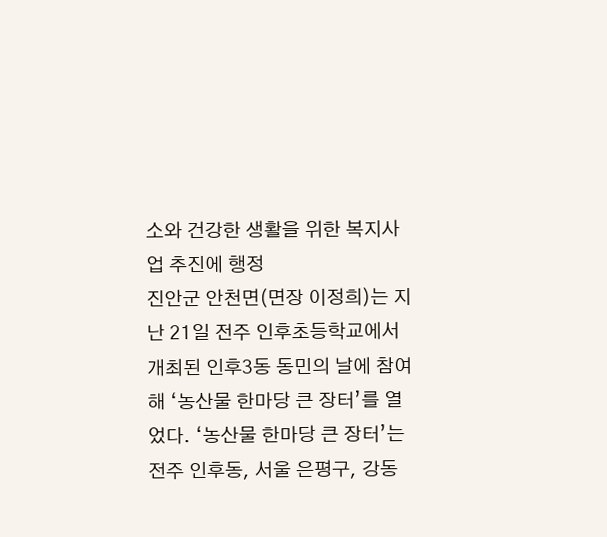소와 건강한 생활을 위한 복지사업 추진에 행정
진안군 안천면(면장 이정희)는 지난 21일 전주 인후초등학교에서 개최된 인후3동 동민의 날에 참여해 ‘농산물 한마당 큰 장터’를 열었다. ‘농산물 한마당 큰 장터’는 전주 인후동, 서울 은평구, 강동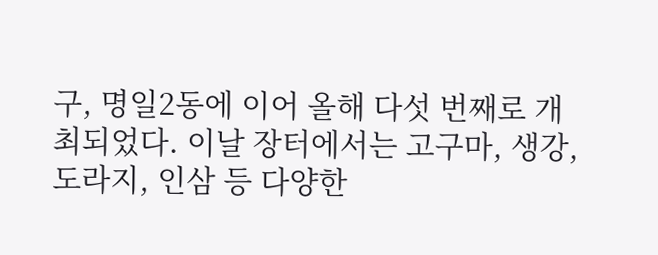구, 명일2동에 이어 올해 다섯 번째로 개최되었다. 이날 장터에서는 고구마, 생강, 도라지, 인삼 등 다양한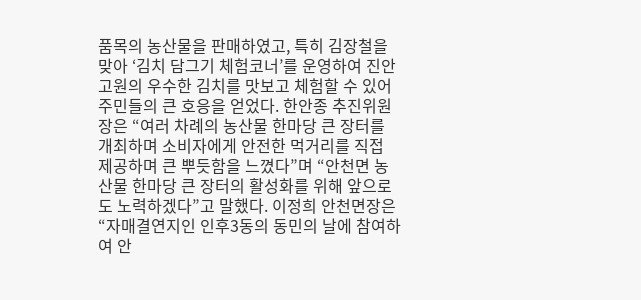품목의 농산물을 판매하였고, 특히 김장철을 맞아 ‘김치 담그기 체험코너’를 운영하여 진안고원의 우수한 김치를 맛보고 체험할 수 있어 주민들의 큰 호응을 얻었다. 한안종 추진위원장은 “여러 차례의 농산물 한마당 큰 장터를 개최하며 소비자에게 안전한 먹거리를 직접 제공하며 큰 뿌듯함을 느꼈다”며 “안천면 농산물 한마당 큰 장터의 활성화를 위해 앞으로도 노력하겠다”고 말했다. 이정희 안천면장은 “자매결연지인 인후3동의 동민의 날에 참여하여 안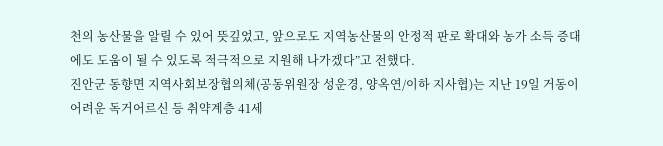천의 농산물을 알릴 수 있어 뜻깊었고, 앞으로도 지역농산물의 안정적 판로 확대와 농가 소득 증대에도 도움이 될 수 있도록 적극적으로 지원해 나가겠다”고 전했다.
진안군 동향면 지역사회보장협의체(공동위원장 성운경, 양옥연/이하 지사협)는 지난 19일 거동이 어려운 독거어르신 등 취약계층 41세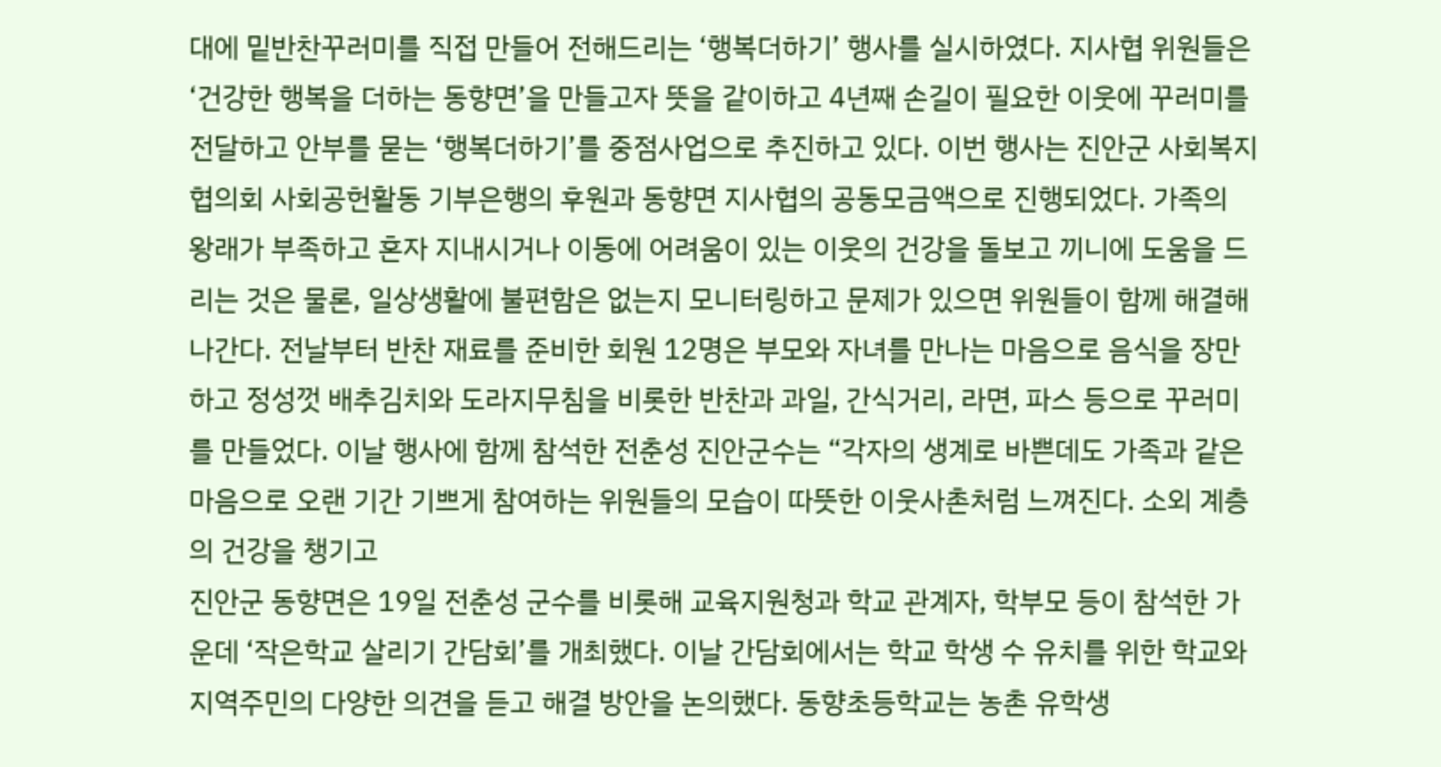대에 밑반찬꾸러미를 직접 만들어 전해드리는 ‘행복더하기’ 행사를 실시하였다. 지사협 위원들은 ‘건강한 행복을 더하는 동향면’을 만들고자 뜻을 같이하고 4년째 손길이 필요한 이웃에 꾸러미를 전달하고 안부를 묻는 ‘행복더하기’를 중점사업으로 추진하고 있다. 이번 행사는 진안군 사회복지협의회 사회공헌활동 기부은행의 후원과 동향면 지사협의 공동모금액으로 진행되었다. 가족의 왕래가 부족하고 혼자 지내시거나 이동에 어려움이 있는 이웃의 건강을 돌보고 끼니에 도움을 드리는 것은 물론, 일상생활에 불편함은 없는지 모니터링하고 문제가 있으면 위원들이 함께 해결해 나간다. 전날부터 반찬 재료를 준비한 회원 12명은 부모와 자녀를 만나는 마음으로 음식을 장만하고 정성껏 배추김치와 도라지무침을 비롯한 반찬과 과일, 간식거리, 라면, 파스 등으로 꾸러미를 만들었다. 이날 행사에 함께 참석한 전춘성 진안군수는 “각자의 생계로 바쁜데도 가족과 같은 마음으로 오랜 기간 기쁘게 참여하는 위원들의 모습이 따뜻한 이웃사촌처럼 느껴진다. 소외 계층의 건강을 챙기고
진안군 동향면은 19일 전춘성 군수를 비롯해 교육지원청과 학교 관계자, 학부모 등이 참석한 가운데 ‘작은학교 살리기 간담회’를 개최했다. 이날 간담회에서는 학교 학생 수 유치를 위한 학교와 지역주민의 다양한 의견을 듣고 해결 방안을 논의했다. 동향초등학교는 농촌 유학생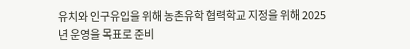유치와 인구유입을 위해 농촌유학 협력학교 지정을 위해 2025년 운영을 목표로 준비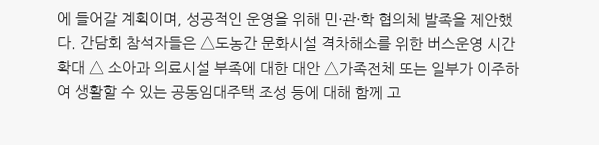에 들어갈 계획이며, 성공적인 운영을 위해 민·관·학 협의체 발족을 제안했다. 간담회 참석자들은 △도농간 문화시설 격차해소를 위한 버스운영 시간 확대 △ 소아과 의료시설 부족에 대한 대안 △가족전체 또는 일부가 이주하여 생활할 수 있는 공동임대주택 조성 등에 대해 함께 고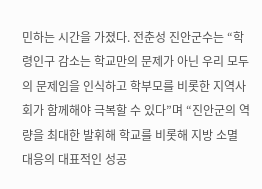민하는 시간을 가졌다. 전춘성 진안군수는 “학령인구 감소는 학교만의 문제가 아닌 우리 모두의 문제임을 인식하고 학부모를 비롯한 지역사회가 함께해야 극복할 수 있다”며 “진안군의 역량을 최대한 발휘해 학교를 비롯해 지방 소멸 대응의 대표적인 성공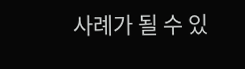사례가 될 수 있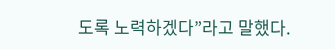도록 노력하겠다”라고 말했다.